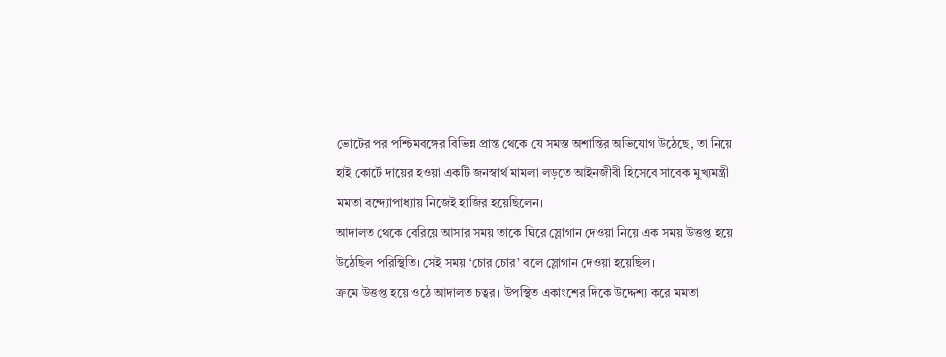ভোটের পর পশ্চিমবঙ্গের বিভিন্ন প্রান্ত থেকে যে সমস্ত অশান্তির অভিযোগ উঠেছে, তা নিয়ে হাই কোর্টে দায়ের হওয়া একটি জনস্বার্থ মামলা লড়তে আইনজীবী হিসেবে সাবেক মুখ্যমন্ত্রী মমতা বন্দ্যোপাধ্যায় নিজেই হাজির হয়েছিলেন।
আদালত থেকে বেরিয়ে আসার সময় তাকে ঘিরে স্লোগান দেওয়া নিয়ে এক সময় উত্তপ্ত হয়ে উঠেছিল পরিস্থিতি। সেই সময় ‘চোর চোর’ বলে স্লোগান দেওয়া হয়েছিল।
ক্রমে উত্তপ্ত হয়ে ওঠে আদালত চত্বর। উপস্থিত একাংশের দিকে উদ্দেশ্য করে মমতা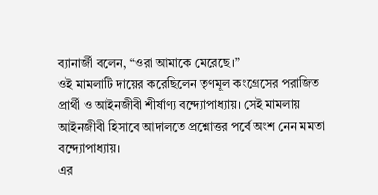ব্যানার্জী বলেন, “ওরা আমাকে মেরেছে।”
ওই মামলাটি দায়ের করেছিলেন তৃণমূল কংগ্রেসের পরাজিত প্রার্থী ও আইনজীবী শীর্ষাণ্য বন্দ্যোপাধ্যায়। সেই মামলায় আইনজীবী হিসাবে আদালতে প্রশ্নোত্তর পর্বে অংশ নেন মমতা বন্দ্যোপাধ্যায়।
এর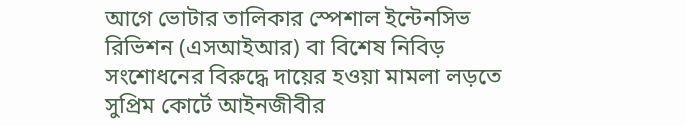আগে ভোটার তালিকার স্পেশাল ইন্টেনসিভ রিভিশন (এসআইআর) বা বিশেষ নিবিড় সংশোধনের বিরুদ্ধে দায়ের হওয়া মামলা লড়তে সুপ্রিম কোর্টে আইনজীবীর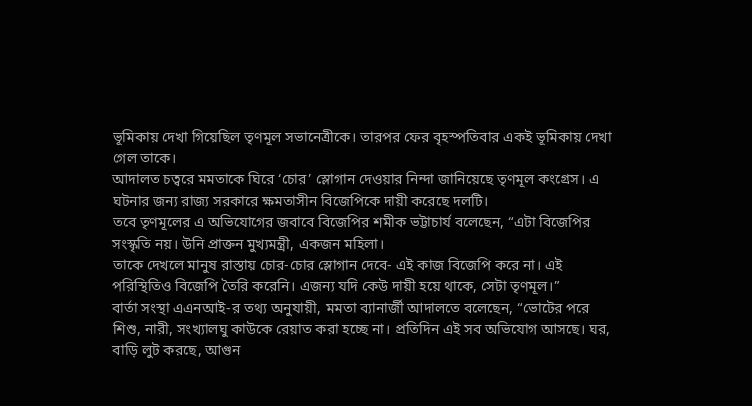ভূমিকায় দেখা গিয়েছিল তৃণমূল সভানেত্রীকে। তারপর ফের বৃহস্পতিবার একই ভূমিকায় দেখা গেল তাকে।
আদালত চত্বরে মমতাকে ঘিরে ‘চোর’ স্লোগান দেওয়ার নিন্দা জানিয়েছে তৃণমূল কংগ্রেস। এ ঘটনার জন্য রাজ্য সরকারে ক্ষমতাসীন বিজেপিকে দায়ী করেছে দলটি।
তবে তৃণমূলের এ অভিযোগের জবাবে বিজেপির শমীক ভট্টাচার্য বলেছেন, “এটা বিজেপির সংস্কৃতি নয়। উনি প্রাক্তন মুখ্যমন্ত্রী, একজন মহিলা।
তাকে দেখলে মানুষ রাস্তায় চোর-চোর স্লোগান দেবে- এই কাজ বিজেপি করে না। এই পরিস্থিতিও বিজেপি তৈরি করেনি। এজন্য যদি কেউ দায়ী হয়ে থাকে, সেটা তৃণমূল।”
বার্তা সংস্থা এএনআই-র তথ্য অনুযায়ী, মমতা ব্যানার্জী আদালতে বলেছেন, “ভোটের পরে শিশু, নারী, সংখ্যালঘু কাউকে রেয়াত করা হচ্ছে না। প্রতিদিন এই সব অভিযোগ আসছে। ঘর, বাড়ি লুট করছে, আগুন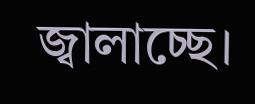জ্বালাচ্ছে।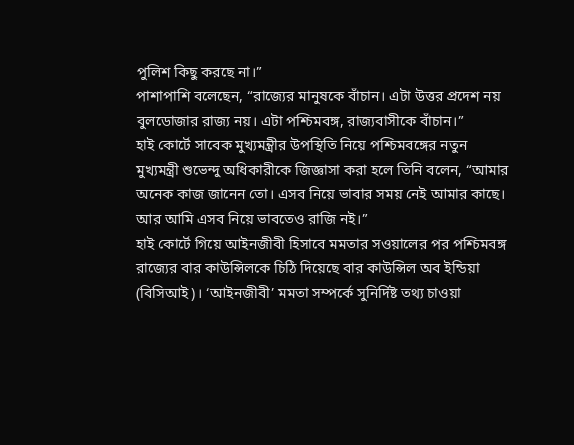পুলিশ কিছু করছে না।”
পাশাপাশি বলেছেন, “রাজ্যের মানুষকে বাঁচান। এটা উত্তর প্রদেশ নয় বুলডোজার রাজ্য নয়। এটা পশ্চিমবঙ্গ, রাজ্যবাসীকে বাঁচান।”
হাই কোর্টে সাবেক মুখ্যমন্ত্রীর উপস্থিতি নিয়ে পশ্চিমবঙ্গের নতুন মুখ্যমন্ত্রী শুভেন্দু অধিকারীকে জিজ্ঞাসা করা হলে তিনি বলেন, “আমার অনেক কাজ জানেন তো। এসব নিয়ে ভাবার সময় নেই আমার কাছে। আর আমি এসব নিয়ে ভাবতেও রাজি নই।”
হাই কোর্টে গিয়ে আইনজীবী হিসাবে মমতার সওয়ালের পর পশ্চিমবঙ্গ রাজ্যের বার কাউন্সিলকে চিঠি দিয়েছে বার কাউন্সিল অব ইন্ডিয়া (বিসিআই)। ‘আইনজীবী’ মমতা সম্পর্কে সুনির্দিষ্ট তথ্য চাওয়া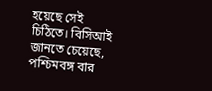হয়েছে সেই চিঠিতে। বিসিআই জানতে চেয়েছে, পশ্চিমবঙ্গ বার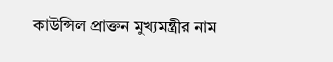কাউন্সিল প্রাক্তন মুখ্যমন্ত্রীর নাম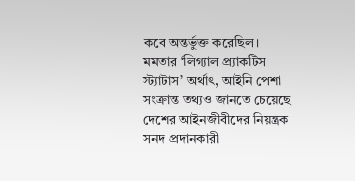কবে অন্তর্ভুক্ত করেছিল। মমতার ‘লিগ্যাল প্র্যাকটিস স্ট্যাটাস’ অর্থাৎ, আইনি পেশা সংক্রান্ত তথ্যও জানতে চেয়েছে দেশের আইনজীবীদের নিয়ন্ত্রক সনদ প্রদানকারী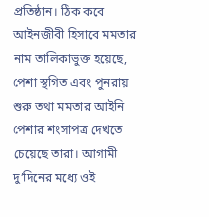প্রতিষ্ঠান। ঠিক কবে আইনজীবী হিসাবে মমতার নাম তালিকাভুক্ত হয়েছে, পেশা স্থগিত এবং পুনরায় শুরু তথা মমতার আইনি পেশার শংসাপত্র দেখতে চেয়েছে তারা। আগামী দু’দিনের মধ্যে ওই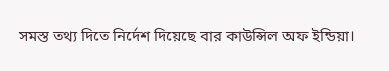সমস্ত তথ্য দিতে নির্দেশ দিয়েছে বার কাউন্সিল অফ ইন্ডিয়া।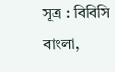সূত্র : বিবিসি বাংলা,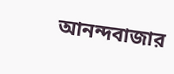আনন্দবাজার